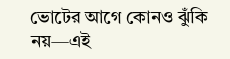ভোটের আগে কোনও ঝুঁকি নয়—এই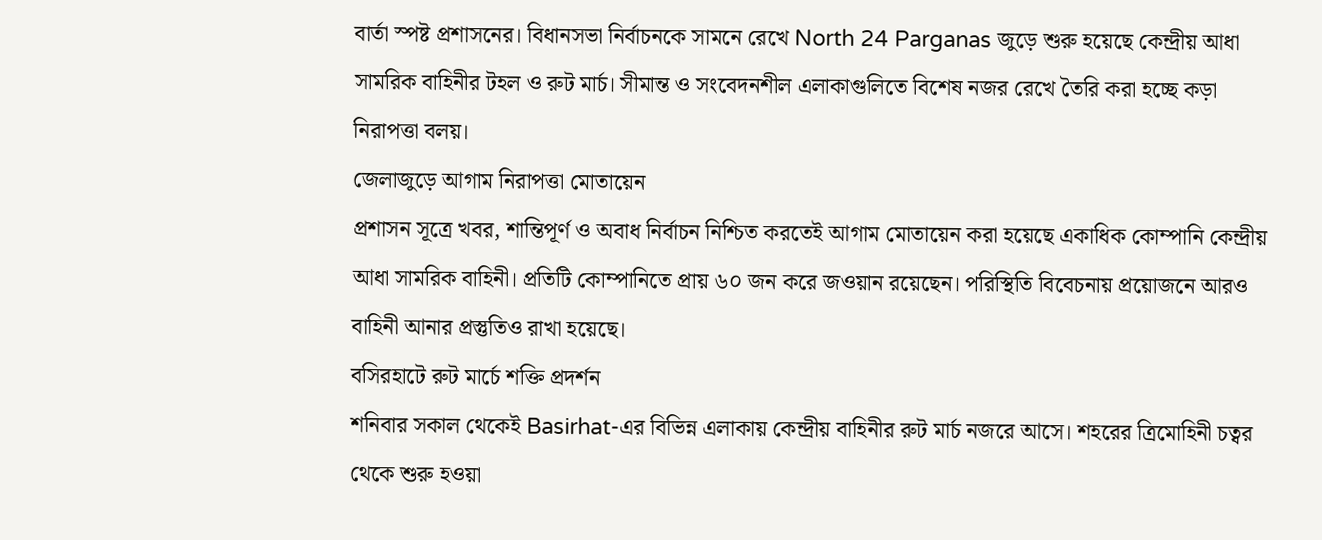বার্তা স্পষ্ট প্রশাসনের। বিধানসভা নির্বাচনকে সামনে রেখে North 24 Parganas জুড়ে শুরু হয়েছে কেন্দ্রীয় আধা সামরিক বাহিনীর টহল ও রুট মার্চ। সীমান্ত ও সংবেদনশীল এলাকাগুলিতে বিশেষ নজর রেখে তৈরি করা হচ্ছে কড়া নিরাপত্তা বলয়।
জেলাজুড়ে আগাম নিরাপত্তা মোতায়েন
প্রশাসন সূত্রে খবর, শান্তিপূর্ণ ও অবাধ নির্বাচন নিশ্চিত করতেই আগাম মোতায়েন করা হয়েছে একাধিক কোম্পানি কেন্দ্রীয় আধা সামরিক বাহিনী। প্রতিটি কোম্পানিতে প্রায় ৬০ জন করে জওয়ান রয়েছেন। পরিস্থিতি বিবেচনায় প্রয়োজনে আরও বাহিনী আনার প্রস্তুতিও রাখা হয়েছে।
বসিরহাটে রুট মার্চে শক্তি প্রদর্শন
শনিবার সকাল থেকেই Basirhat-এর বিভিন্ন এলাকায় কেন্দ্রীয় বাহিনীর রুট মার্চ নজরে আসে। শহরের ত্রিমোহিনী চত্বর থেকে শুরু হওয়া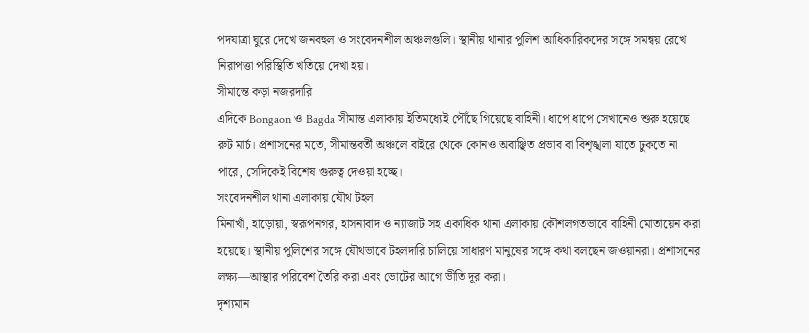পদযাত্রা ঘুরে দেখে জনবহুল ও সংবেদনশীল অঞ্চলগুলি। স্থানীয় থানার পুলিশ আধিকারিকদের সঙ্গে সমন্বয় রেখে নিরাপত্তা পরিস্থিতি খতিয়ে দেখা হয়।
সীমান্তে কড়া নজরদারি
এদিকে Bongaon ও Bagda সীমান্ত এলাকায় ইতিমধ্যেই পৌঁছে গিয়েছে বাহিনী। ধাপে ধাপে সেখানেও শুরু হয়েছে রুট মার্চ। প্রশাসনের মতে, সীমান্তবর্তী অঞ্চলে বাইরে থেকে কোনও অবাঞ্ছিত প্রভাব বা বিশৃঙ্খলা যাতে ঢুকতে না পারে, সেদিকেই বিশেষ গুরুত্ব দেওয়া হচ্ছে।
সংবেদনশীল থানা এলাকায় যৌথ টহল
মিনাখাঁ, হাড়োয়া, স্বরূপনগর, হাসনাবাদ ও ন্যাজাট সহ একাধিক থানা এলাকায় কৌশলগতভাবে বাহিনী মোতায়েন করা হয়েছে। স্থানীয় পুলিশের সঙ্গে যৌথভাবে টহলদারি চালিয়ে সাধারণ মানুষের সঙ্গে কথা বলছেন জওয়ানরা। প্রশাসনের লক্ষ্য—আস্থার পরিবেশ তৈরি করা এবং ভোটের আগে ভীতি দূর করা।
দৃশ্যমান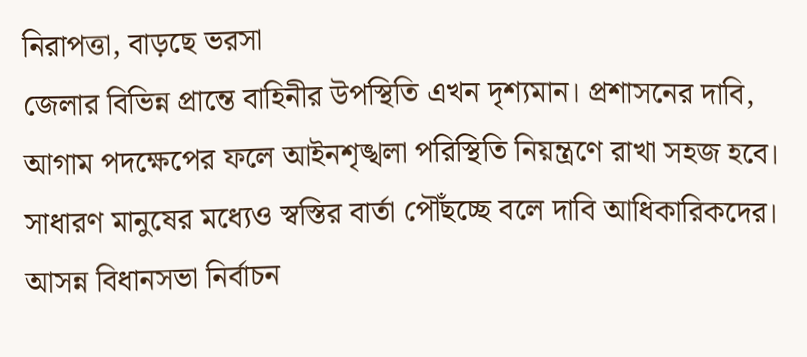নিরাপত্তা, বাড়ছে ভরসা
জেলার বিভিন্ন প্রান্তে বাহিনীর উপস্থিতি এখন দৃশ্যমান। প্রশাসনের দাবি, আগাম পদক্ষেপের ফলে আইনশৃঙ্খলা পরিস্থিতি নিয়ন্ত্রণে রাখা সহজ হবে। সাধারণ মানুষের মধ্যেও স্বস্তির বার্তা পৌঁছচ্ছে বলে দাবি আধিকারিকদের।
আসন্ন বিধানসভা নির্বাচন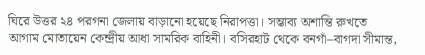ঘিরে উত্তর ২৪ পরগনা জেলায় বাড়ানো হয়েছে নিরাপত্তা। সম্ভাব্য অশান্তি রুখতে আগাম মোতায়েন কেন্দ্রীয় আধা সামরিক বাহিনী। বসিরহাট থেকে বনগাঁ–বাগদা সীমান্ত,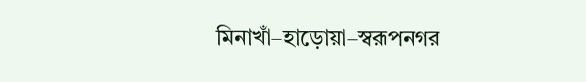মিনাখাঁ–হাড়োয়া–স্বরূপনগর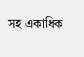সহ একাধিক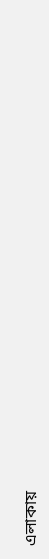এলাকায়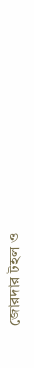জোরদার টহল ও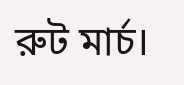রুট মার্চ।